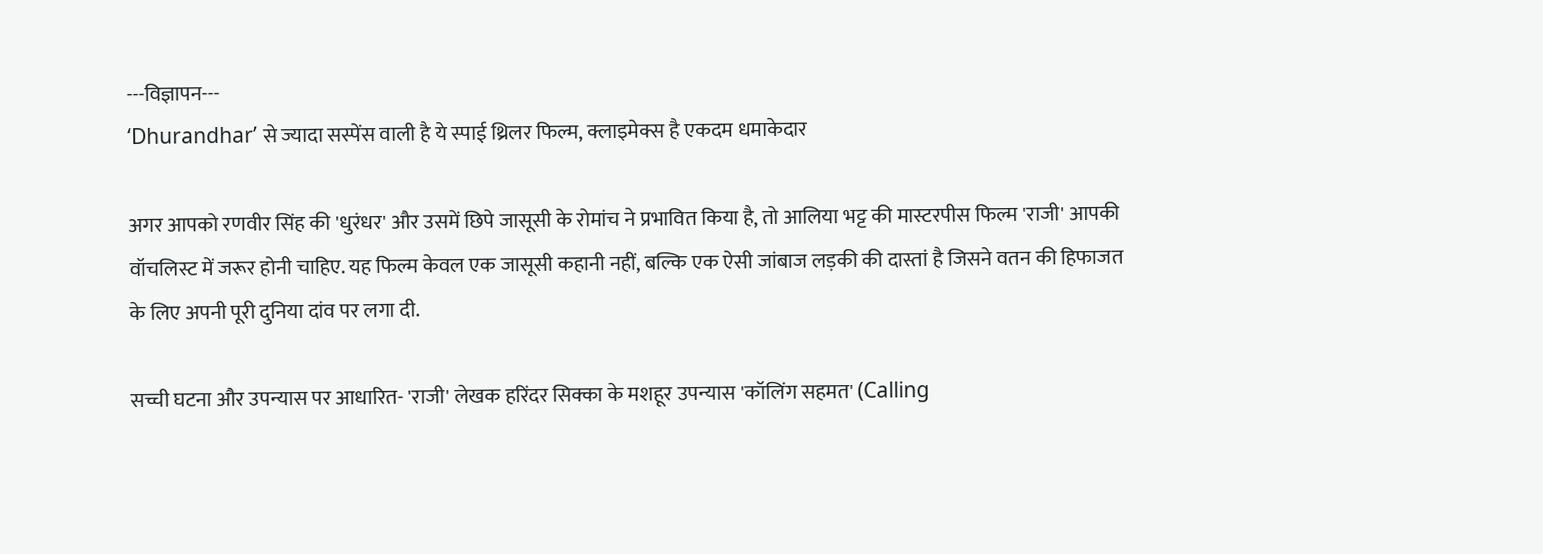---विज्ञापन---
‘Dhurandhar’ से ज्यादा सस्पेंस वाली है ये स्पाई थ्रिलर फिल्म, क्लाइमेक्स है एकदम धमाकेदार

अगर आपको रणवीर सिंह की 'धुरंधर' और उसमें छिपे जासूसी के रोमांच ने प्रभावित किया है, तो आलिया भट्ट की मास्टरपीस फिल्म 'राजी' आपकी वॉचलिस्ट में जरूर होनी चाहिए. यह फिल्म केवल एक जासूसी कहानी नहीं, बल्कि एक ऐसी जांबाज लड़की की दास्तां है जिसने वतन की हिफाजत के लिए अपनी पूरी दुनिया दांव पर लगा दी.

सच्ची घटना और उपन्यास पर आधारित- 'राजी' लेखक हरिंदर सिक्का के मशहूर उपन्यास 'कॉलिंग सहमत' (Calling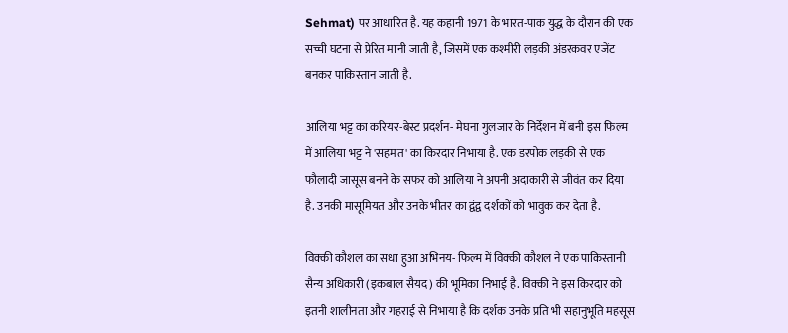Sehmat) पर आधारित है. यह कहानी 1971 के भारत-पाक युद्ध के दौरान की एक सच्ची घटना से प्रेरित मानी जाती है, जिसमें एक कश्मीरी लड़की अंडरकवर एजेंट बनकर पाकिस्तान जाती है.

आलिया भट्ट का करियर-बेस्ट प्रदर्शन- मेघना गुलजार के निर्देशन में बनी इस फिल्म में आलिया भट्ट ने 'सहमत' का किरदार निभाया है. एक डरपोक लड़की से एक फौलादी जासूस बनने के सफर को आलिया ने अपनी अदाकारी से जीवंत कर दिया है. उनकी मासूमियत और उनके भीतर का द्वंद्व दर्शकों को भावुक कर देता है.

विक्की कौशल का सधा हुआ अभिनय- फिल्म में विक्की कौशल ने एक पाकिस्तानी सैन्य अधिकारी (इकबाल सैयद) की भूमिका निभाई है. विक्की ने इस किरदार को इतनी शालीनता और गहराई से निभाया है कि दर्शक उनके प्रति भी सहानुभूति महसूस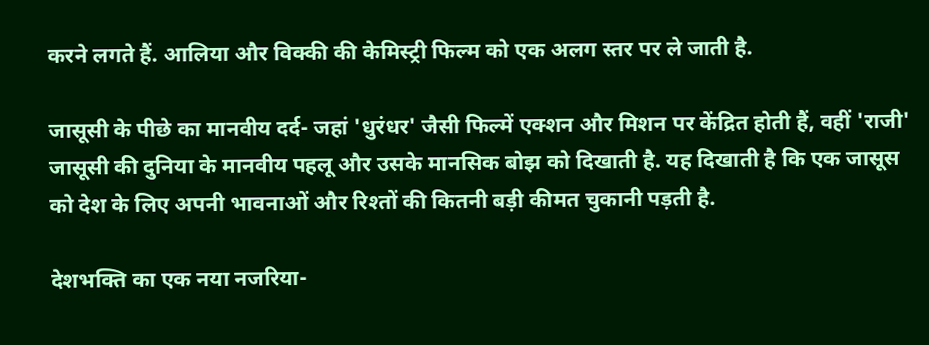करने लगते हैं. आलिया और विक्की की केमिस्ट्री फिल्म को एक अलग स्तर पर ले जाती है.

जासूसी के पीछे का मानवीय दर्द- जहां 'धुरंधर' जैसी फिल्में एक्शन और मिशन पर केंद्रित होती हैं, वहीं 'राजी' जासूसी की दुनिया के मानवीय पहलू और उसके मानसिक बोझ को दिखाती है. यह दिखाती है कि एक जासूस को देश के लिए अपनी भावनाओं और रिश्तों की कितनी बड़ी कीमत चुकानी पड़ती है.

देशभक्ति का एक नया नजरिया-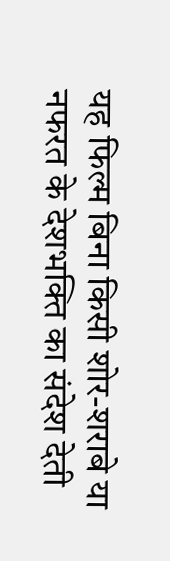यह फिल्म बिना किसी शोर-शराबे या नफरत के देशभक्ति का संदेश देती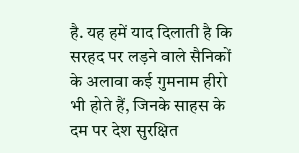है. यह हमें याद दिलाती है कि सरहद पर लड़ने वाले सैनिकों के अलावा कई गुमनाम हीरो भी होते हैं, जिनके साहस के दम पर देश सुरक्षित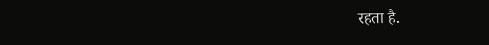रहता है.